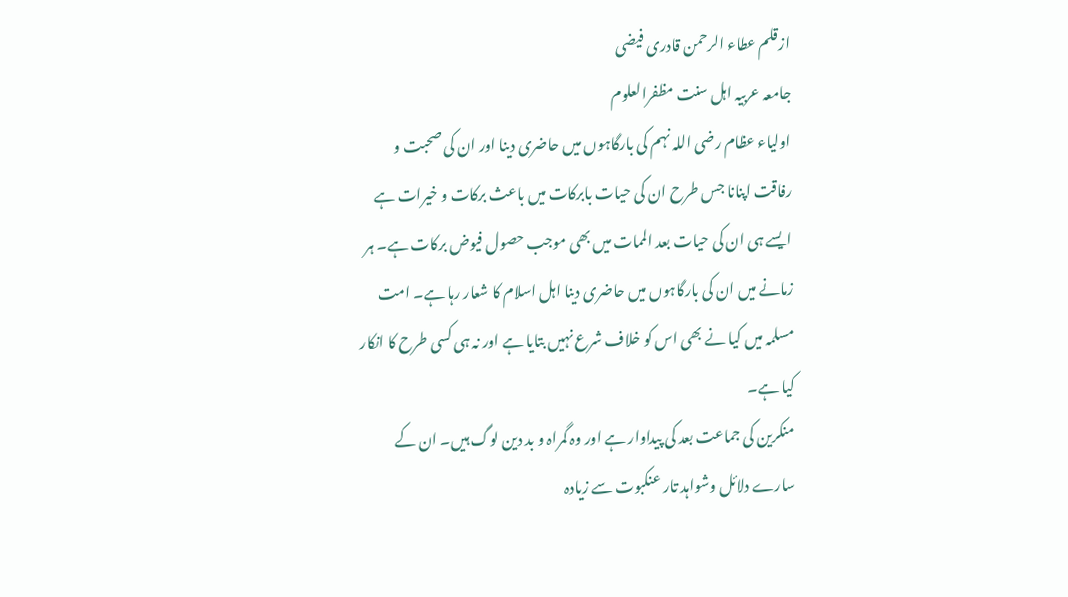ازقلم عطاء الرحمن قادری فیضی
جامعہ عربیہ اہل سنت مظفرالعلوم
اولیاء عظام رضی اللہ نہم کی بارگاہوں میں حاضری دینا اور ان کی صحبت و رفاقت اپنانا جس طرح ان کی حیات بابرکات میں باعث برکات و خیرات ہے ایسے ہی ان کی حیات بعد الممات میں بھی موجب حصول فیوض برکات ہے۔ ہر زمانے میں ان کی بارگاہوں میں حاضری دینا اہل اسلام کا شعار رہا ہے۔ امت مسلمہ میں کیا نے بھی اس کو خلاف شرع نہیں بتایا ہے اور نہ ہی کسی طرح کا انکار کیا ہے۔
منکرین کی جماعت بعد کی پیداوار ہے اور وہ گمراہ و بد دین لوگ ہیں۔ ان کے سارے دلائل وشواہد تار عنکبوت سے زیادہ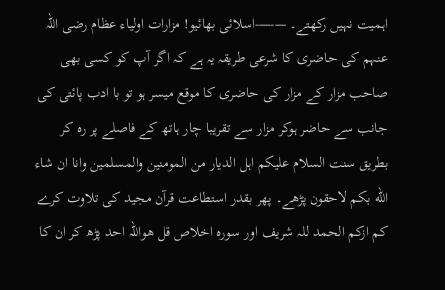اہمیت نہیں رکھتے۔ —‐—-اسلائی بھائیو! مزارات اولیاء عظام رضی اللہ عنہم کی حاضری کا شرعی طریقہ یہ ہے کہ اگر آپ کو کسی بھی صاحب مزار کے مزار کی حاضری کا موقع میسر ہو تو با ادب پائتی کی جانب سے حاضر ہوکر مزار سے تقریبا چار ہاتھ کے فاصلے پر رہ کر بطریق سنت السلام علیکم اہل الدیار من المومنین والمسلمين وانا ان شاء الله بكم لاحقون پڑھے۔ پھر بقدر استطاعت قرآن مجید کی تلاوت کرے کم ازکم الحمد للہ شریف اور سورہ اخلاص قل ھواللہ احد پڑھ کر ان کا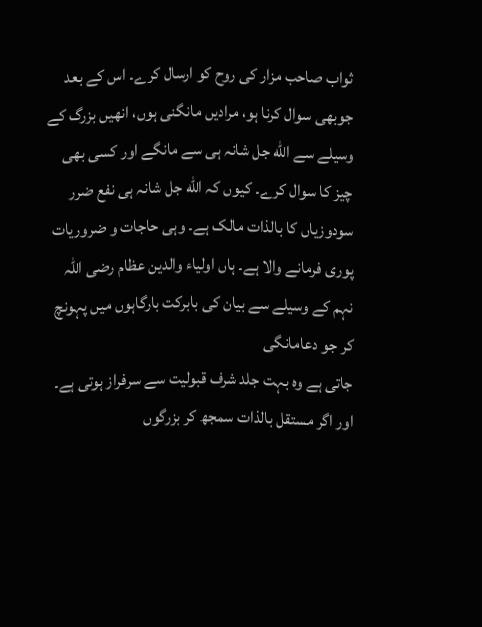ثواب صاحب مزار کی روح کو ارسال کرے۔ اس کے بعد جوبھی سوال کرنا ہو، مرادیں مانگنی ہوں، انھیں بزرگ کے وسیلے سے الله جل شانہ ہی سے مانگے اور کسی بھی چیز کا سوال کرے۔ کیوں کہ الله جل شانہ ہی نفع ضرر سودوزیاں کا بالذات مالک ہے۔ وہی حاجات و ضروریات پوری فرمانے والا ہے۔ ہاں اولیاء والدین عظام رضی اللہ نہم کے وسیلے سے بیان کی بابرکت بارگاہوں میں پہونچ کر جو دعامانگی
جاتی ہے وہ بہت جلد شرف قبولیت سے سرفراز ہوتی ہے۔ اور اگر مستقل بالذات سمجھ کر بزرگوں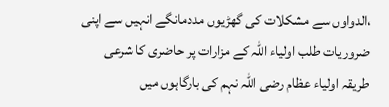،الدواوں سے مشکلات کی گھڑیوں مددمانگے انہیں سے اپنی ضروریات طلب اولیاء اللہ کے مزارات پر حاضری کا شرعی طریقہ اولیاء عظام رضی اللہ نہم کی بارگاہوں میں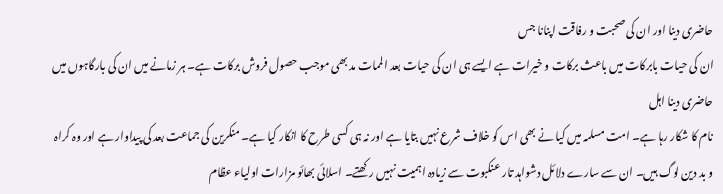حاضری دینا اور ان کی صحبت و رفاقت اپنانا جس
ان کی حیات بابرکات میں باعث برکات و خیرات ہے ایسے ہی ان کی حیات بعد الممات مد بھی موجب حصول فروش برکات ہے۔ ہر زمانے میں ان کی بارگاہوں میں حاضری دینا اہل
نام کا شکار رہا ہے۔ امت مسلمہ میں کیا نے بھی اس کو خلاف شرع نہیں بتایا ہے اور نہ ہی کسی طرح کا انکار کیا ہے۔ منکرین کی جماعت بعد کی پیداوار ہے اور وہ کراہ و بد دین لوگ ہیں۔ ان سے سارے دلائل دشواہد تار عنکبوت سے زیادہ اہمیت نہیں رکھتے۔ اسلائی بھائو مزارات اولیاء عظام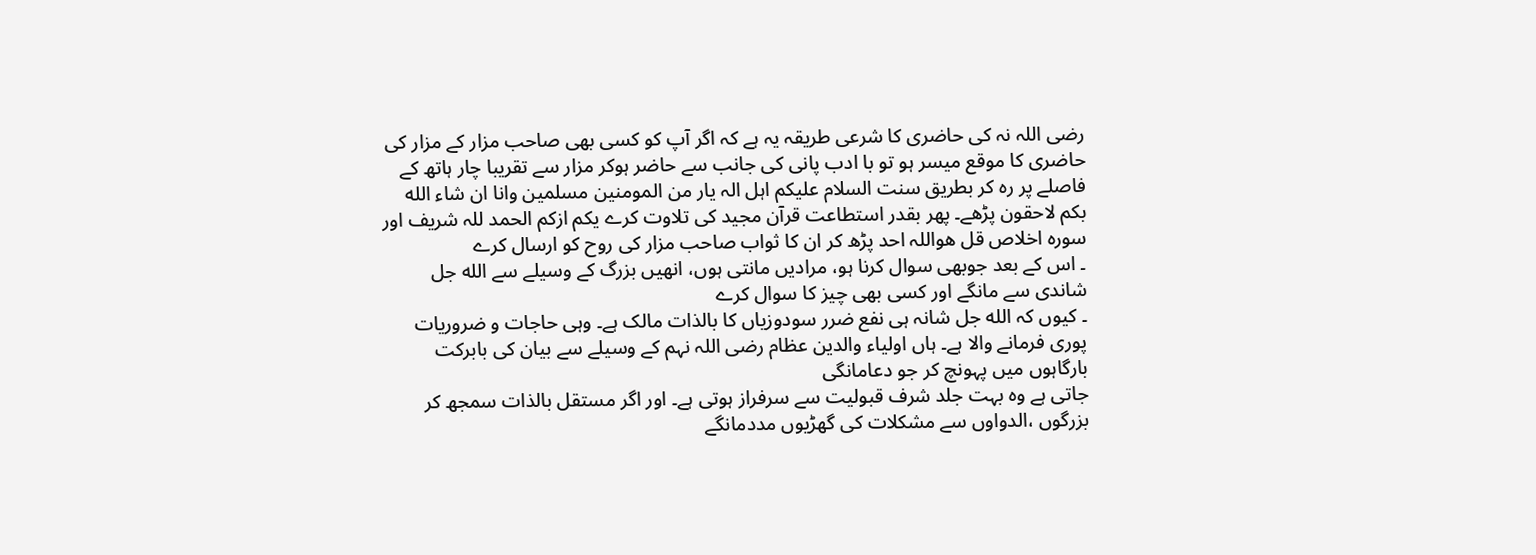رضی اللہ نہ کی حاضری کا شرعی طریقہ یہ ہے کہ اگر آپ کو کسی بھی صاحب مزار کے مزار کی حاضری کا موقع میسر ہو تو با ادب پانی کی جانب سے حاضر ہوکر مزار سے تقریبا چار ہاتھ کے فاصلے پر رہ کر بطریق سنت السلام علیکم اہل الہ یار من المومنین مسلمين وانا ان شاء الله بكم لاحقون پڑھے۔ پھر بقدر استطاعت قرآن مجید کی تلاوت کرے یکم ازکم الحمد للہ شریف اور سورہ اخلاص قل ھواللہ احد پڑھ کر ان کا ثواب صاحب مزار کی روح کو ارسال کرے
۔ اس کے بعد جوبھی سوال کرنا ہو، مرادیں مانتی ہوں، انھیں بزرگ کے وسیلے سے الله جل شاندی سے مانگے اور کسی بھی چیز کا سوال کرے
۔ کیوں کہ الله جل شانہ ہی نفع ضرر سودوزیاں کا بالذات مالک ہے۔ وہی حاجات و ضروریات پوری فرمانے والا ہے۔ ہاں اولیاء والدین عظام رضی اللہ نہم کے وسیلے سے بیان کی بابرکت بارگاہوں میں پہونچ کر جو دعامانگی
جاتی ہے وہ بہت جلد شرف قبولیت سے سرفراز ہوتی ہے۔ اور اگر مستقل بالذات سمجھ کر بزرگوں ،الدواوں سے مشکلات کی گھڑیوں مددمانگے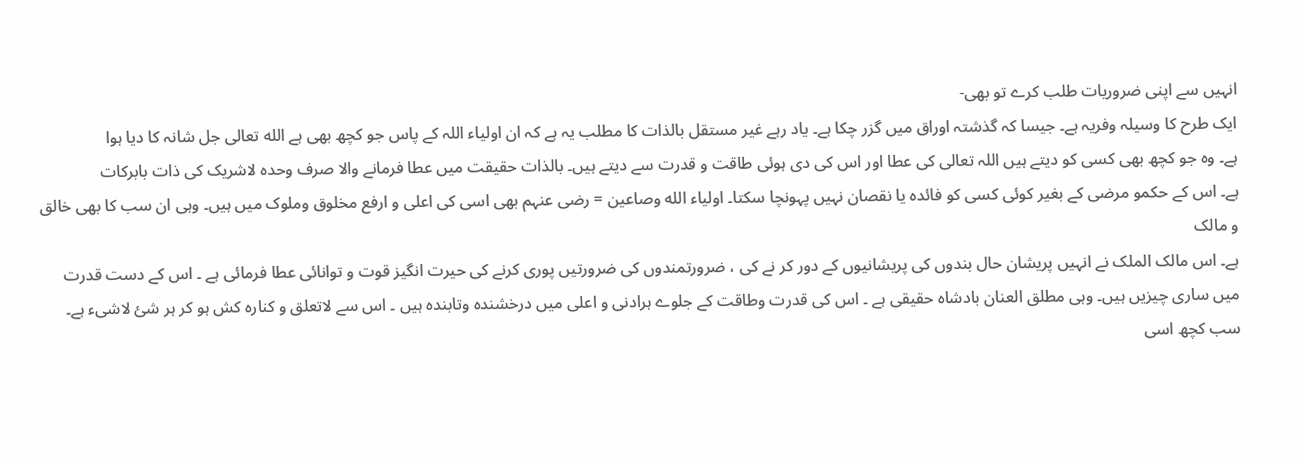انہیں سے اپنی ضروریات طلب کرے تو بھی-
ایک طرح کا وسیلہ وفریہ ہے۔ جیسا کہ گذشتہ اوراق میں گزر چکا ہے۔ یاد رہے غیر مستقل بالذات کا مطلب یہ ہے کہ ان اولیاء اللہ کے پاس جو کچھ بھی ہے الله تعالی جل شانہ کا دیا ہوا
ہے۔ وہ جو کچھ بھی کسی کو دیتے ہیں اللہ تعالی کی عطا اور اس کی دی ہوئی طاقت و قدرت سے دیتے ہیں۔ بالذات حقیقت میں عطا فرمانے والا صرف وحدہ لاشریک کی ذات بابرکات
ہے۔ اس کے حکمو مرضی کے بغیر کوئی کسی کو فائدہ یا نقصان نہیں پہونچا سکتا۔ اولیاء الله وصاعين = رضی عنہم بھی اسی کی اعلی و ارفع مخلوق وملوک میں ہیں۔ وہی ان سب کا بھی خالق و مالک
ہے۔ اس مالک الملک نے انہیں پریشان حال بندوں کی پریشانیوں کے دور کر نے کی ، ضرورتمندوں کی ضرورتیں پوری کرنے کی حیرت انگیز قوت و توانائی عطا فرمائی ہے ۔ اس کے دست قدرت میں ساری چیزیں ہیں۔ وہی مطلق العنان بادشاہ حقیقی ہے ۔ اس کی قدرت وطاقت کے جلوے ہرادنی و اعلی میں درخشندہ وتابندہ ہیں ۔ اس سے لاتعلق و کنارہ کش ہو کر ہر شئ لاشیء ہے۔ سب کچھ اسی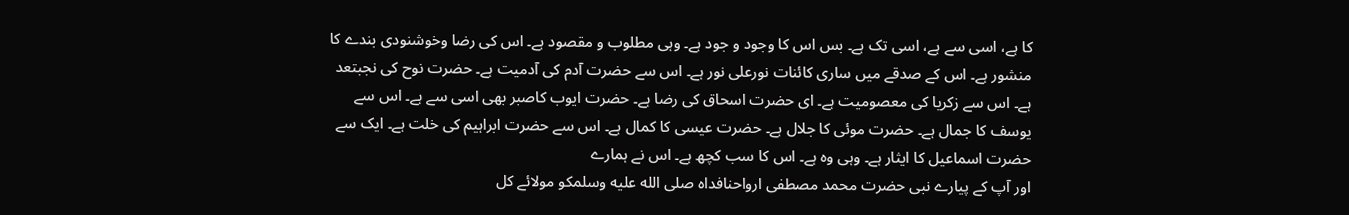کا ہے، اسی سے ہے، اسی تک ہے۔ بس اس کا وجود و جود ہے۔ وہی مطلوب و مقصود ہے۔ اس کی رضا وخوشنودی بندے کا منشور ہے۔ اس کے صدقے میں ساری کائنات نورعلی نور ہے۔ اس سے حضرت آدم کی آدمیت ہے۔ حضرت نوح کی نجبتعد ہے۔ اس سے زکریا کی معصومیت ہے۔ ای حضرت اسحاق کی رضا ہے۔ حضرت ایوب کاصبر بھی اسی سے ہے۔ اس سے یوسف کا جمال ہے۔ حضرت موئی کا جلال ہے۔ حضرت عیسی کا کمال ہے۔ اس سے حضرت ابراہیم کی خلت ہے۔ ایک سے حضرت اسماعیل کا ایثار ہے۔ وہی وہ ہے۔ اس کا سب کچھ ہے۔ اس نے ہمارے
اور آپ کے پیارے نبی حضرت محمد مصطفی ارواحنافداه صلى الله عليه وسلمکو مولائے کل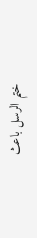ختم الرسل باعث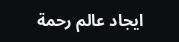ایجاد عالم رحمة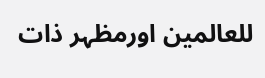للعالمین اورمظہر ذات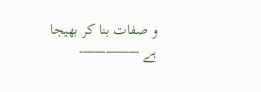و صفات بنا کر بھیجا ہے —————-